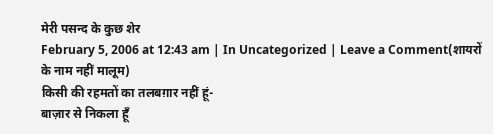मेरी पसन्द के कुछ शेर
February 5, 2006 at 12:43 am | In Uncategorized | Leave a Comment(शायरों के नाम नहीं मालूम)
किसी की रहमतों का तलबग़ार नहीं हूं-
बाज़ार से निकला हूँ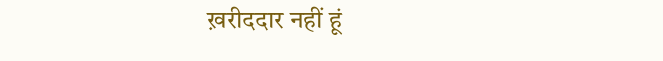ख़रीददार नहीं हूं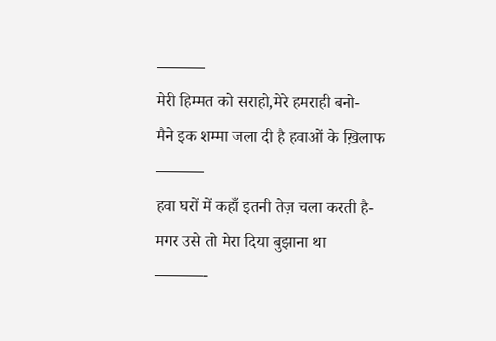———
मेरी हिम्मत को सराहो,मेरे हमराही बनो-
मैने इक शम्मा जला दी है हवाओं के ख़िलाफ
———
हवा घरों में कहाँ इतनी तेज़ चला करती है-
मगर उसे तो मेरा दिया बुझाना था
———-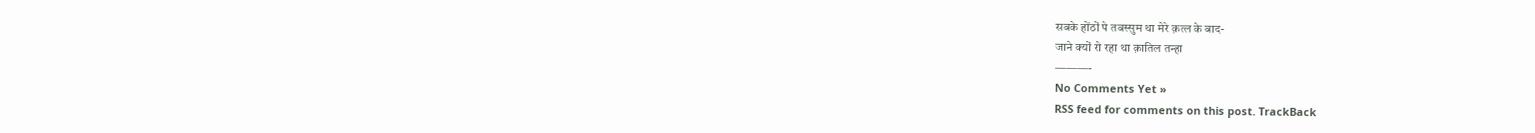सबके होंठों पे तबस्सुम था मेरे क़त्ल के बाद-
जाने क्यों रो रहा था क़ातिल तन्हा
———-
No Comments Yet »
RSS feed for comments on this post. TrackBack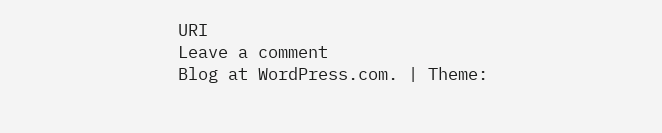URI
Leave a comment
Blog at WordPress.com. | Theme: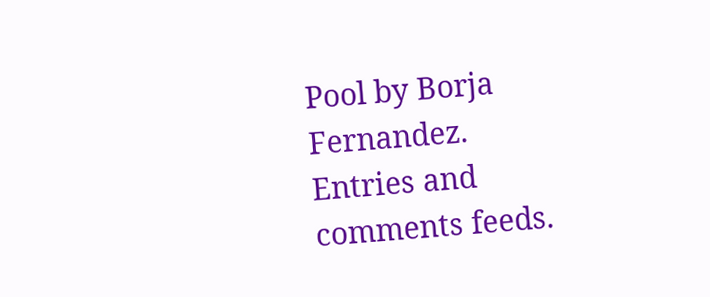Pool by Borja Fernandez.
Entries and comments feeds.